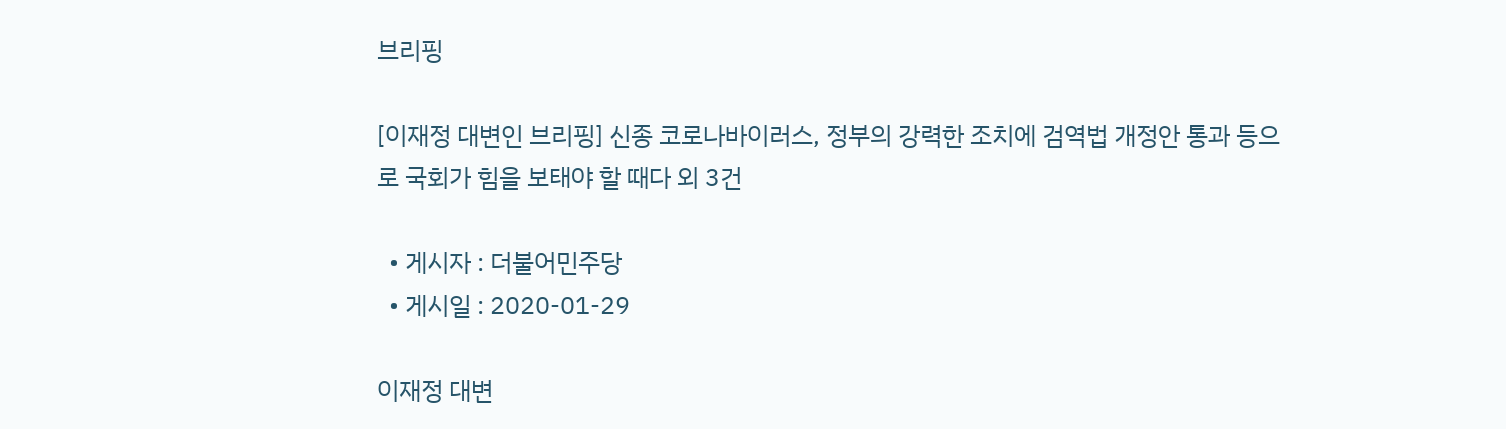브리핑

[이재정 대변인 브리핑] 신종 코로나바이러스, 정부의 강력한 조치에 검역법 개정안 통과 등으로 국회가 힘을 보태야 할 때다 외 3건

  • 게시자 : 더불어민주당
  • 게시일 : 2020-01-29

이재정 대변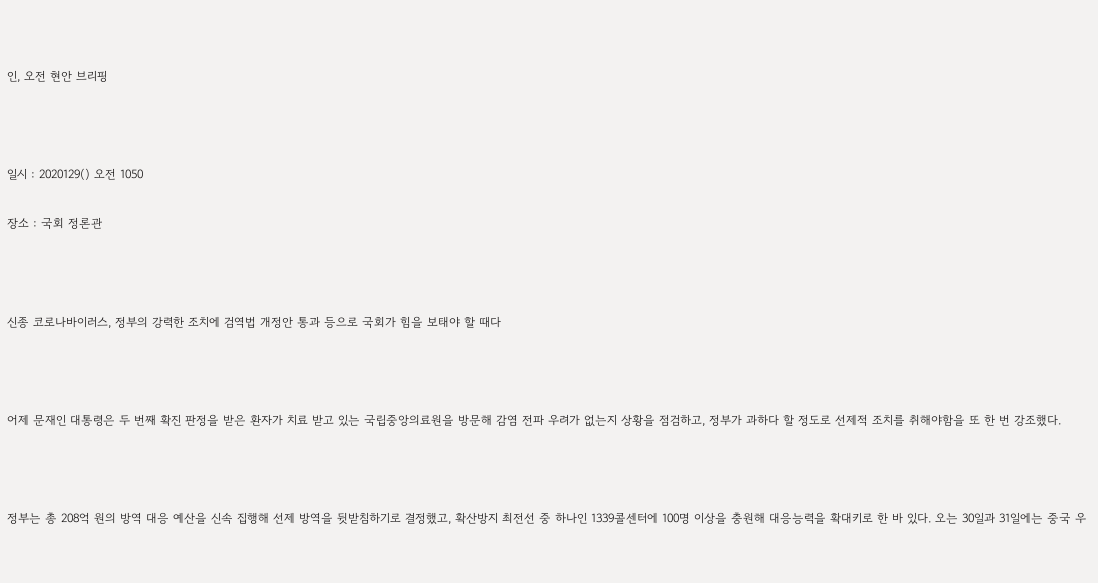인, 오전 현안 브리핑



일시 : 2020129() 오전 1050

장소 : 국회 정론관



신종 코로나바이러스, 정부의 강력한 조치에 검역법 개정안 통과 등으로 국회가 힘을 보태야 할 때다



어제 문재인 대통령은 두 번째 확진 판정을 받은 환자가 치료 받고 있는 국립중앙의료원을 방문해 감염 전파 우려가 없는지 상황을 점검하고, 정부가 과하다 할 정도로 선제적 조치를 취해야함을 또 한 번 강조했다.



정부는 총 208억 원의 방역 대응 예산을 신속 집행해 선제 방역을 뒷받침하기로 결정했고, 확산방지 최전선 중 하나인 1339콜센터에 100명 이상을 충원해 대응능력을 확대키로 한 바 있다. 오는 30일과 31일에는 중국 우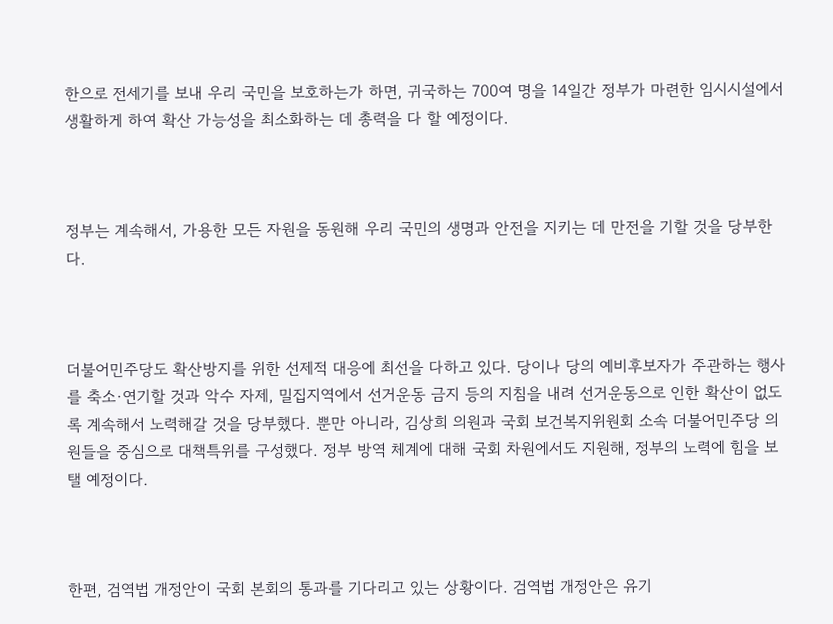한으로 전세기를 보내 우리 국민을 보호하는가 하면, 귀국하는 700여 명을 14일간 정부가 마련한 임시시설에서 생활하게 하여 확산 가능성을 최소화하는 데 총력을 다 할 예정이다.



정부는 계속해서, 가용한 모든 자원을 동원해 우리 국민의 생명과 안전을 지키는 데 만전을 기할 것을 당부한다.



더불어민주당도 확산방지를 위한 선제적 대응에 최선을 다하고 있다. 당이나 당의 예비후보자가 주관하는 행사를 축소·연기할 것과 악수 자제, 밀집지역에서 선거운동 금지 등의 지침을 내려 선거운동으로 인한 확산이 없도록 계속해서 노력해갈 것을 당부했다. 뿐만 아니라, 김상희 의원과 국회 보건복지위원회 소속 더불어민주당 의원들을 중심으로 대책특위를 구성했다. 정부 방역 체계에 대해 국회 차원에서도 지원해, 정부의 노력에 힘을 보탤 예정이다.



한편, 검역법 개정안이 국회 본회의 통과를 기다리고 있는 상황이다. 검역법 개정안은 유기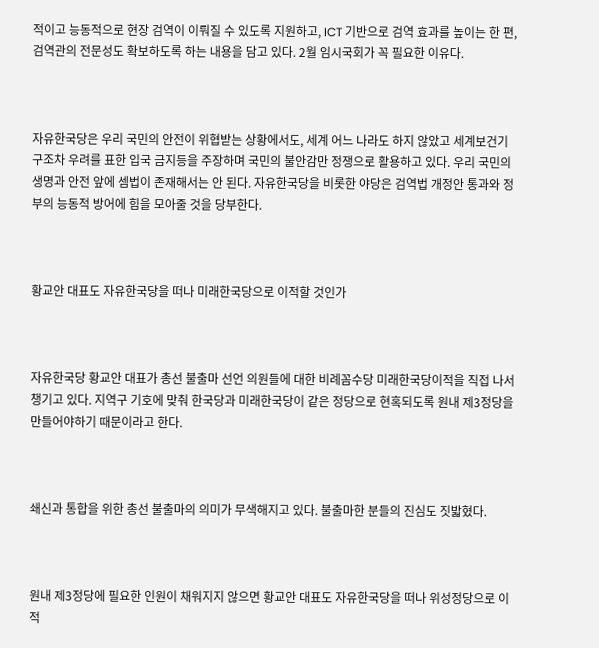적이고 능동적으로 현장 검역이 이뤄질 수 있도록 지원하고, ICT 기반으로 검역 효과를 높이는 한 편, 검역관의 전문성도 확보하도록 하는 내용을 담고 있다. 2월 임시국회가 꼭 필요한 이유다.



자유한국당은 우리 국민의 안전이 위협받는 상황에서도, 세계 어느 나라도 하지 않았고 세계보건기구조차 우려를 표한 입국 금지등을 주장하며 국민의 불안감만 정쟁으로 활용하고 있다. 우리 국민의 생명과 안전 앞에 셈법이 존재해서는 안 된다. 자유한국당을 비롯한 야당은 검역법 개정안 통과와 정부의 능동적 방어에 힘을 모아줄 것을 당부한다.



황교안 대표도 자유한국당을 떠나 미래한국당으로 이적할 것인가



자유한국당 황교안 대표가 총선 불출마 선언 의원들에 대한 비례꼼수당 미래한국당이적을 직접 나서 챙기고 있다. 지역구 기호에 맞춰 한국당과 미래한국당이 같은 정당으로 현혹되도록 원내 제3정당을 만들어야하기 때문이라고 한다.



쇄신과 통합을 위한 총선 불출마의 의미가 무색해지고 있다. 불출마한 분들의 진심도 짓밟혔다.



원내 제3정당에 필요한 인원이 채워지지 않으면 황교안 대표도 자유한국당을 떠나 위성정당으로 이적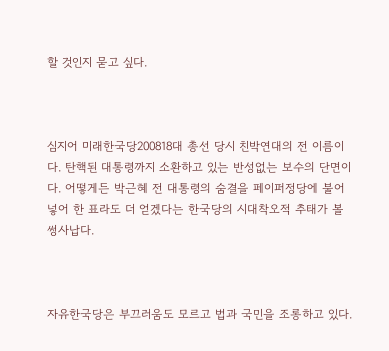할 것인지 묻고 싶다.



심지어 미래한국당200818대 총선 당시 친박연대의 전 이름이다. 탄핵된 대통령까지 소환하고 있는 반성없는 보수의 단면이다. 어떻게든 박근혜 전 대통령의 숨결을 페이퍼정당에 불어 넣어 한 표라도 더 얻겠다는 한국당의 시대착오적 추태가 볼썽사납다.



자유한국당은 부끄러움도 모르고 법과 국민을 조롱하고 있다.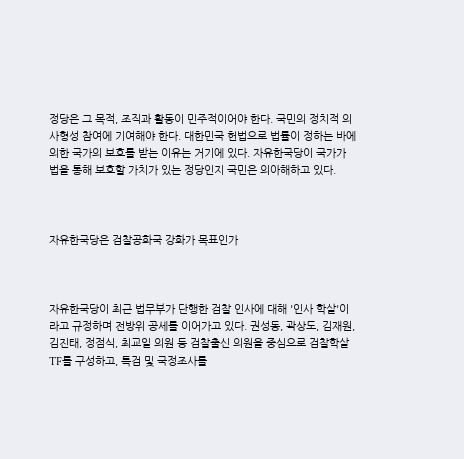정당은 그 목적, 조직과 활동이 민주적이어야 한다. 국민의 정치적 의사형성 참여에 기여해야 한다. 대한민국 헌법으로 법률이 정하는 바에 의한 국가의 보호를 받는 이유는 거기에 있다. 자유한국당이 국가가 법을 통해 보호할 가치가 있는 정당인지 국민은 의아해하고 있다.



자유한국당은 검찰공화국 강화가 목표인가



자유한국당이 최근 법무부가 단행한 검찰 인사에 대해 '인사 학살'이라고 규정하며 전방위 공세를 이어가고 있다. 권성동, 곽상도, 김재원, 김진태, 정점식, 최교일 의원 등 검찰출신 의원을 중심으로 검찰학살 TF를 구성하고, 특검 및 국정조사를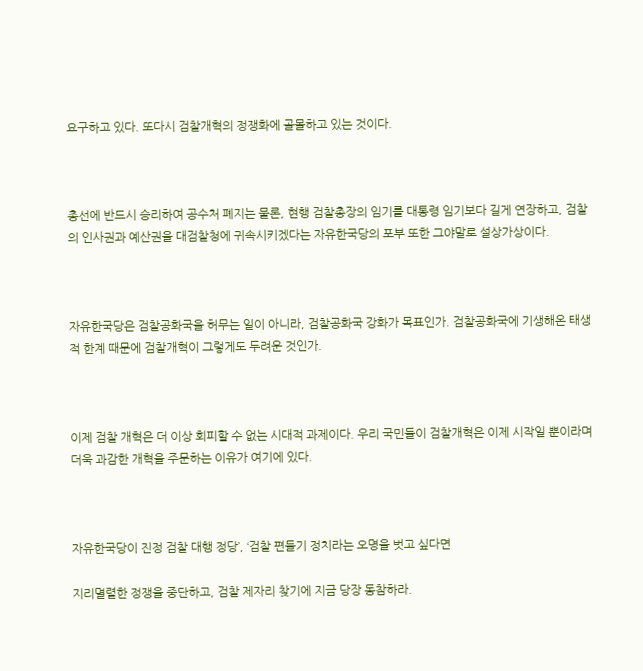요구하고 있다. 또다시 검찰개혁의 정쟁화에 골몰하고 있는 것이다.



총선에 반드시 승리하여 공수처 폐지는 물론, 현행 검찰총장의 임기를 대통령 임기보다 길게 연장하고, 검찰의 인사권과 예산권을 대검찰청에 귀속시키겠다는 자유한국당의 포부 또한 그야말로 설상가상이다.



자유한국당은 검찰공화국을 허무는 일이 아니라, 검찰공화국 강화가 목표인가. 검찰공화국에 기생해온 태생적 한계 때문에 검찰개혁이 그렇게도 두려운 것인가.



이제 검찰 개혁은 더 이상 회피할 수 없는 시대적 과제이다. 우리 국민들이 검찰개혁은 이제 시작일 뿐이라며 더욱 과감한 개혁을 주문하는 이유가 여기에 있다.



자유한국당이 진정 검찰 대행 정당’, ‘검찰 편들기 정치라는 오명을 벗고 싶다면

지리멸렬한 정쟁을 중단하고, 검찰 제자리 찾기에 지금 당장 동참하라.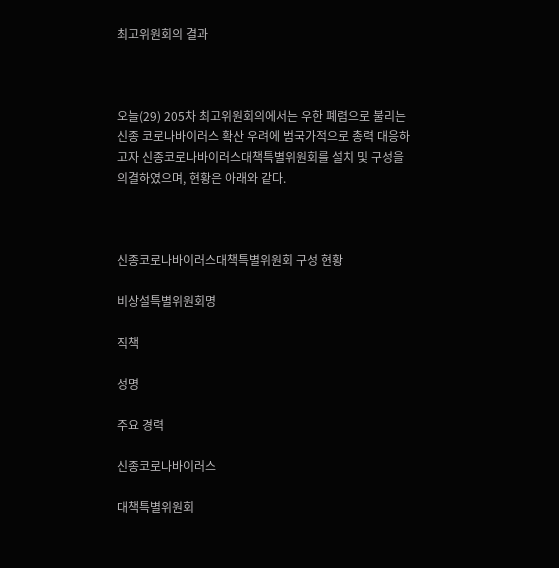최고위원회의 결과



오늘(29) 205차 최고위원회의에서는 우한 폐렴으로 불리는 신종 코로나바이러스 확산 우려에 범국가적으로 총력 대응하고자 신종코로나바이러스대책특별위원회를 설치 및 구성을 의결하였으며, 현황은 아래와 같다.



신종코로나바이러스대책특별위원회 구성 현황

비상설특별위원회명

직책

성명

주요 경력

신종코로나바이러스

대책특별위원회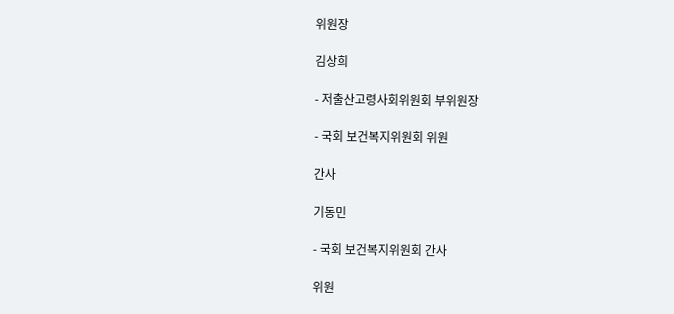위원장

김상희

- 저출산고령사회위원회 부위원장

- 국회 보건복지위원회 위원

간사

기동민

- 국회 보건복지위원회 간사

위원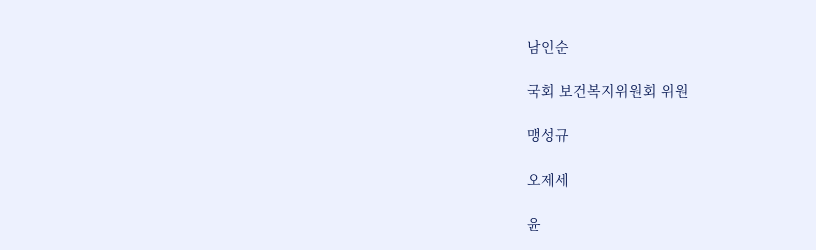남인순

국회 보건복지위원회 위원

맹성규

오제세

윤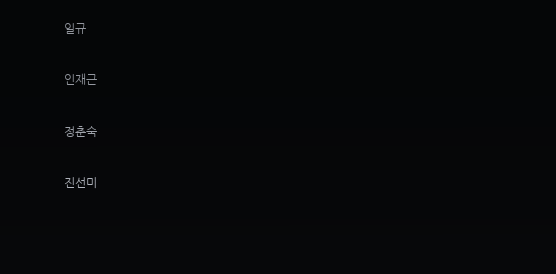일규

인재근

정춘숙

진선미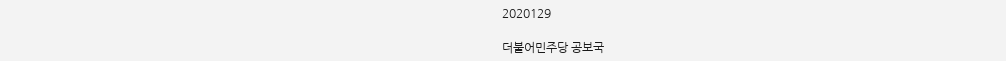2020129

더불어민주당 공보국